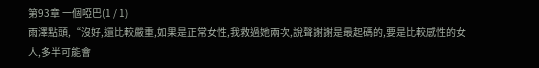第93章 一個啞巴(1 / 1)
雨澤點頭,“沒好,還比較嚴重,如果是正常女性,我救過她兩次,說聲謝謝是最起碼的,要是比較感性的女人,多半可能會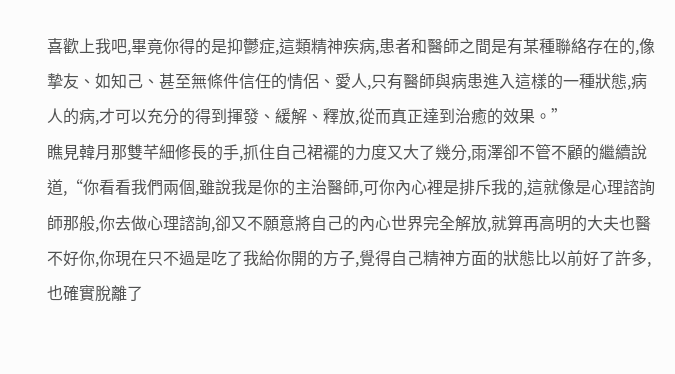喜歡上我吧,畢竟你得的是抑鬱症,這類精神疾病,患者和醫師之間是有某種聯絡存在的,像摯友、如知己、甚至無條件信任的情侶、愛人,只有醫師與病患進入這樣的一種狀態,病人的病,才可以充分的得到揮發、緩解、釋放,從而真正達到治癒的效果。”
瞧見韓月那雙芊細修長的手,抓住自己裙襬的力度又大了幾分,雨澤卻不管不顧的繼續說道,“你看看我們兩個,雖說我是你的主治醫師,可你內心裡是排斥我的,這就像是心理諮詢師那般,你去做心理諮詢,卻又不願意將自己的內心世界完全解放,就算再高明的大夫也醫不好你,你現在只不過是吃了我給你開的方子,覺得自己精神方面的狀態比以前好了許多,也確實脫離了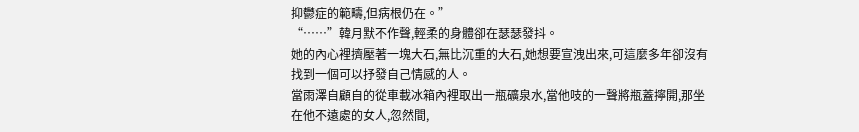抑鬱症的範疇,但病根仍在。”
“……”韓月默不作聲,輕柔的身體卻在瑟瑟發抖。
她的內心裡擠壓著一塊大石,無比沉重的大石,她想要宣洩出來,可這麼多年卻沒有找到一個可以抒發自己情感的人。
當雨澤自顧自的從車載冰箱內裡取出一瓶礦泉水,當他吱的一聲將瓶蓋擰開,那坐在他不遠處的女人,忽然間,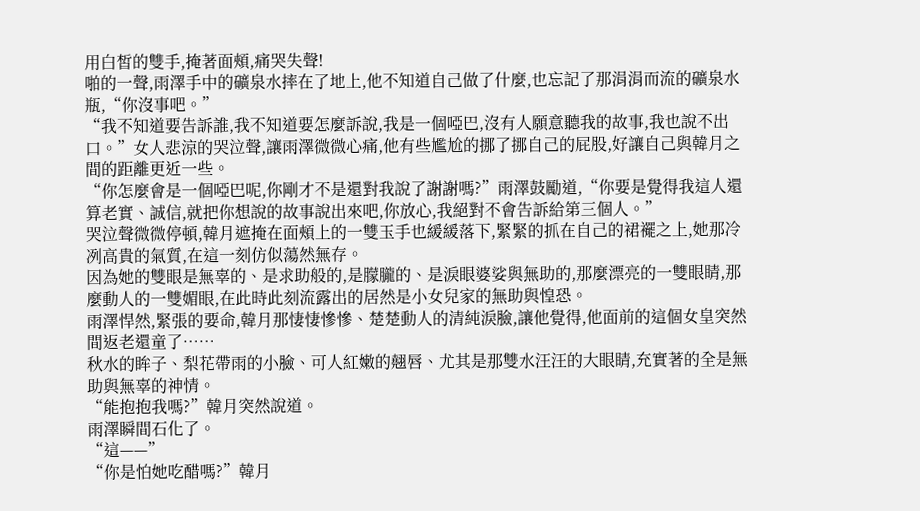用白皙的雙手,掩著面頰,痛哭失聲!
啪的一聲,雨澤手中的礦泉水摔在了地上,他不知道自己做了什麼,也忘記了那涓涓而流的礦泉水瓶,“你沒事吧。”
“我不知道要告訴誰,我不知道要怎麼訴說,我是一個啞巴,沒有人願意聽我的故事,我也說不出口。”女人悲涼的哭泣聲,讓雨澤微微心痛,他有些尷尬的挪了挪自己的屁股,好讓自己與韓月之間的距離更近一些。
“你怎麼會是一個啞巴呢,你剛才不是還對我說了謝謝嗎?”雨澤鼓勵道,“你要是覺得我這人還算老實、誠信,就把你想說的故事說出來吧,你放心,我絕對不會告訴給第三個人。”
哭泣聲微微停頓,韓月遮掩在面頰上的一雙玉手也緩緩落下,緊緊的抓在自己的裙襬之上,她那冷冽高貴的氣質,在這一刻仿似蕩然無存。
因為她的雙眼是無辜的、是求助般的,是朦朧的、是淚眼婆娑與無助的,那麼漂亮的一雙眼睛,那麼動人的一雙媚眼,在此時此刻流露出的居然是小女兒家的無助與惶恐。
雨澤悍然,緊張的要命,韓月那悽悽慘慘、楚楚動人的清純淚臉,讓他覺得,他面前的這個女皇突然間返老還童了……
秋水的眸子、梨花帶雨的小臉、可人紅嫩的翹唇、尤其是那雙水汪汪的大眼睛,充實著的全是無助與無辜的神情。
“能抱抱我嗎?”韓月突然說道。
雨澤瞬間石化了。
“這——”
“你是怕她吃醋嗎?”韓月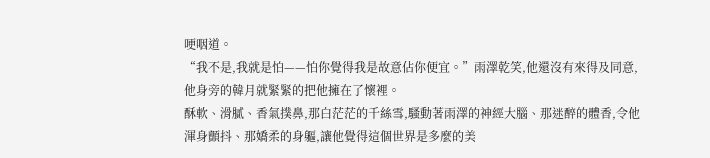哽咽道。
“我不是,我就是怕——怕你覺得我是故意佔你便宜。”雨澤乾笑,他還沒有來得及同意,他身旁的韓月就緊緊的把他擁在了懷裡。
酥軟、滑膩、香氣撲鼻,那白茫茫的千絲雪,騷動著雨澤的神經大腦、那迷醉的體香,令他渾身顫抖、那嬌柔的身軀,讓他覺得這個世界是多麼的美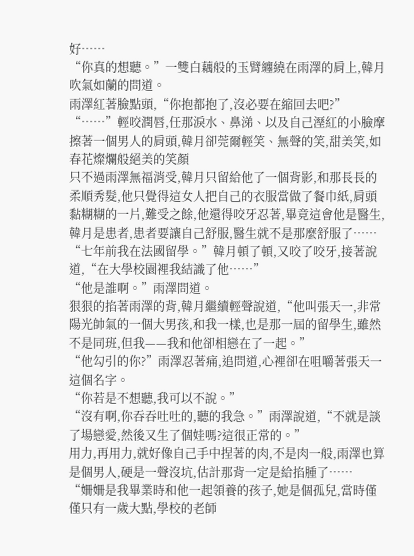好……
“你真的想聽。”一雙白藕般的玉臂纏繞在雨澤的肩上,韓月吹氣如蘭的問道。
雨澤紅著臉點頭,“你抱都抱了,沒必要在縮回去吧?”
“……”輕咬潤唇,任那淚水、鼻涕、以及自己溼紅的小臉摩擦著一個男人的肩頭,韓月卻莞爾輕笑、無聲的笑,甜美笑,如春花燦爛般絕美的笑顏
只不過雨澤無福消受,韓月只留給他了一個背影,和那長長的柔順秀髮,他只覺得這女人把自己的衣服當做了餐巾紙,肩頭黏糊糊的一片,難受之餘,他還得咬牙忍著,畢竟這會他是醫生,韓月是患者,患者要讓自己舒服,醫生就不是那麼舒服了……
“七年前我在法國留學。”韓月頓了頓,又咬了咬牙,接著說道,“在大學校園裡我結識了他……”
“他是誰啊。”雨澤問道。
狠狠的掐著雨澤的背,韓月繼續輕聲說道,“他叫張天一,非常陽光帥氣的一個大男孩,和我一樣,也是那一屆的留學生,雖然不是同班,但我——我和他卻相戀在了一起。”
“他勾引的你?”雨澤忍著痛,追問道,心裡卻在咀嚼著張天一這個名字。
“你若是不想聽,我可以不說。”
“沒有啊,你吞吞吐吐的,聽的我急。”雨澤說道,“不就是談了場戀愛,然後又生了個娃嗎?這很正常的。”
用力,再用力,就好像自己手中捏著的肉,不是肉一般,雨澤也算是個男人,硬是一聲沒坑,估計那背一定是給掐腫了……
“姍姍是我畢業時和他一起領養的孩子,她是個孤兒,當時僅僅只有一歲大點,學校的老師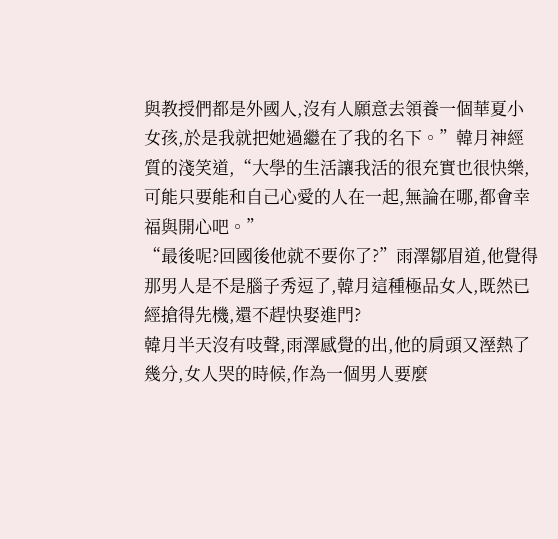與教授們都是外國人,沒有人願意去領養一個華夏小女孩,於是我就把她過繼在了我的名下。”韓月神經質的淺笑道,“大學的生活讓我活的很充實也很快樂,可能只要能和自己心愛的人在一起,無論在哪,都會幸福與開心吧。”
“最後呢?回國後他就不要你了?”雨澤鄒眉道,他覺得那男人是不是腦子秀逗了,韓月這種極品女人,既然已經搶得先機,還不趕快娶進門?
韓月半天沒有吱聲,雨澤感覺的出,他的肩頭又溼熱了幾分,女人哭的時候,作為一個男人要麼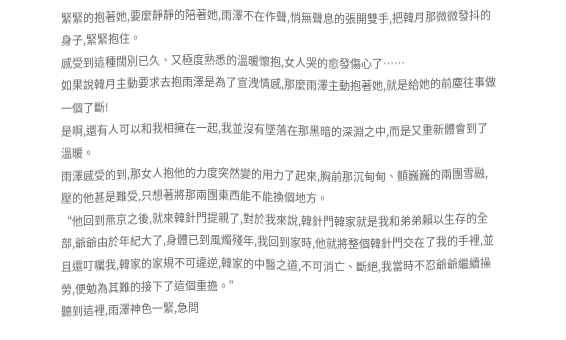緊緊的抱著她,要麼靜靜的陪著她,雨澤不在作聲,悄無聲息的張開雙手,把韓月那微微發抖的身子,緊緊抱住。
感受到這種闊別已久、又極度熟悉的溫暖懷抱,女人哭的愈發傷心了……
如果說韓月主動要求去抱雨澤是為了宣洩情感,那麼雨澤主動抱著她,就是給她的前塵往事做一個了斷!
是啊,還有人可以和我相擁在一起,我並沒有墜落在那黑暗的深淵之中,而是又重新體會到了溫暖。
雨澤感受的到,那女人抱他的力度突然變的用力了起來,胸前那沉甸甸、顫巍巍的兩團雪融,壓的他甚是難受,只想著將那兩團東西能不能換個地方。
“他回到燕京之後,就來韓針門提親了,對於我來說,韓針門韓家就是我和弟弟賴以生存的全部,爺爺由於年紀大了,身體已到風燭殘年,我回到家時,他就將整個韓針門交在了我的手裡,並且還叮囑我,韓家的家規不可違逆,韓家的中醫之道,不可消亡、斷絕,我當時不忍爺爺繼續操勞,便勉為其難的接下了這個重擔。”
聽到這裡,雨澤神色一緊,急問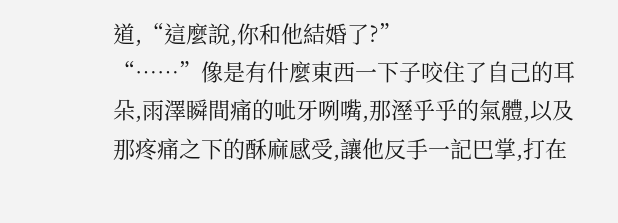道,“這麼說,你和他結婚了?”
“……”像是有什麼東西一下子咬住了自己的耳朵,雨澤瞬間痛的呲牙咧嘴,那溼乎乎的氣體,以及那疼痛之下的酥麻感受,讓他反手一記巴掌,打在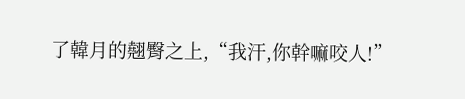了韓月的翹臀之上,“我汗,你幹嘛咬人!”